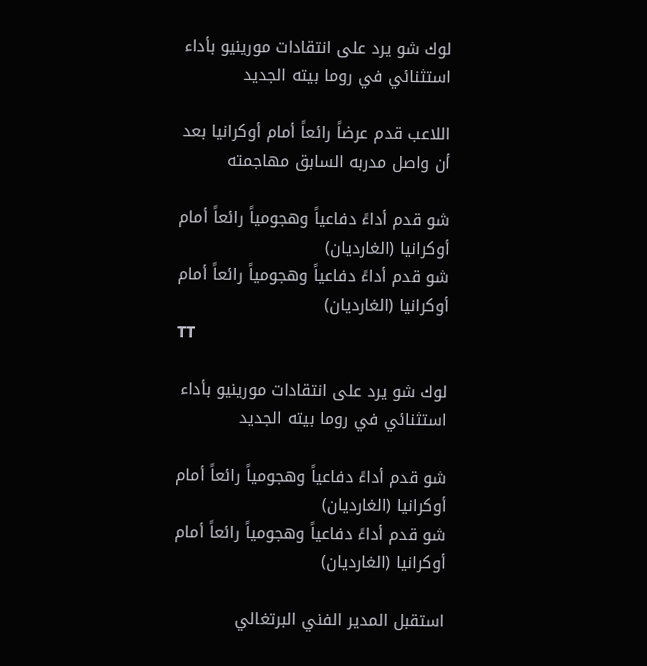لوك شو يرد على انتقادات مورينيو بأداء استثنائي في روما بيته الجديد

اللاعب قدم عرضاً رائعاً أمام أوكرانيا بعد أن واصل مدربه السابق مهاجمته

شو قدم أداءً دفاعياً وهجومياً رائعاً أمام أوكرانيا (الغارديان)
شو قدم أداءً دفاعياً وهجومياً رائعاً أمام أوكرانيا (الغارديان)
TT

لوك شو يرد على انتقادات مورينيو بأداء استثنائي في روما بيته الجديد

شو قدم أداءً دفاعياً وهجومياً رائعاً أمام أوكرانيا (الغارديان)
شو قدم أداءً دفاعياً وهجومياً رائعاً أمام أوكرانيا (الغارديان)

استقبل المدير الفني البرتغالي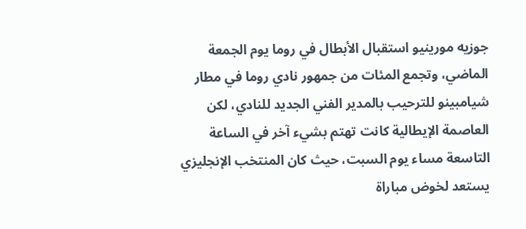جوزيه مورينيو استقبال الأبطال في روما يوم الجمعة الماضي، وتجمع المئات من جمهور نادي روما في مطار شيامبينو للترحيب بالمدير الفني الجديد للنادي، لكن العاصمة الإيطالية كانت تهتم بشيء آخر في الساعة التاسعة مساء يوم السبت، حيث كان المنتخب الإنجليزي يستعد لخوض مباراة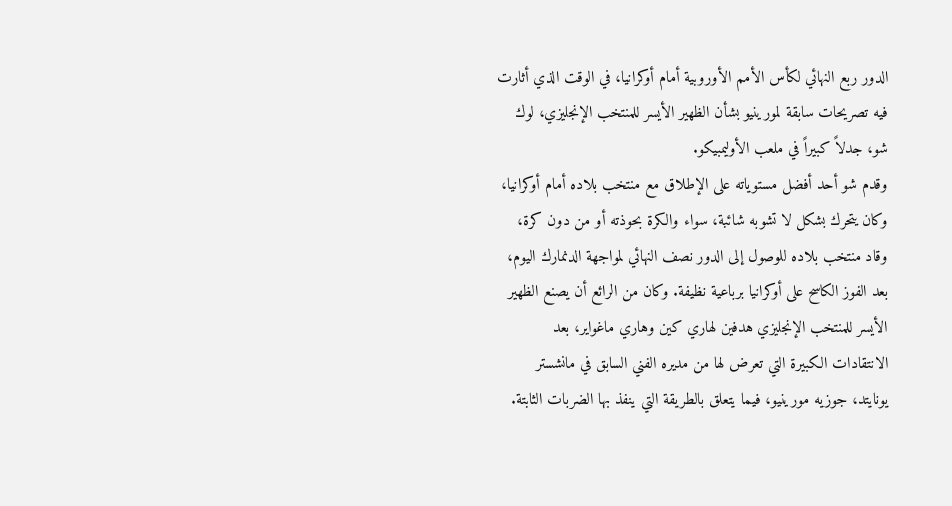الدور ربع النهائي لكأس الأمم الأوروبية أمام أوكرانيا، في الوقت الذي أثارت فيه تصريحات سابقة لمورينيو بشأن الظهير الأيسر للمنتخب الإنجليزي، لوك شو، جدلاً كبيراً في ملعب الأوليمبيكو.
وقدم شو أحد أفضل مستوياته على الإطلاق مع منتخب بلاده أمام أوكرانيا، وكان يتحرك بشكل لا تشوبه شائبة، سواء والكرة بحوذته أو من دون كرة، وقاد منتخب بلاده للوصول إلى الدور نصف النهائي لمواجهة الدنمارك اليوم، بعد الفوز الكاسح على أوكرانيا برباعية نظيفة. وكان من الرائع أن يصنع الظهير الأيسر للمنتخب الإنجليزي هدفين لهاري كين وهاري ماغواير، بعد الانتقادات الكبيرة التي تعرض لها من مديره الفني السابق في مانشستر يونايتد، جوزيه مورينيو، فيما يتعلق بالطريقة التي ينفذ بها الضربات الثابتة.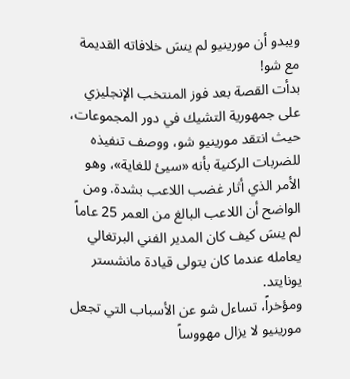ويبدو أن مورينيو لم ينسَ خلافاته القديمة مع شو!
بدأت القصة بعد فوز المنتخب الإنجليزي على جمهورية التشيك في دور المجموعات، حيث انتقد مورينيو شو، ووصف تنفيذه للضربات الركنية بأنه «سيئ للغاية»، وهو الأمر الذي أثار غضب اللاعب بشدة. ومن الواضح أن اللاعب البالغ من العمر 25 عاماً لم ينسَ كيف كان المدير الفني البرتغالي يعامله عندما كان يتولى قيادة مانشستر يونايتد.
ومؤخراً، تساءل شو عن الأسباب التي تجعل مورينيو لا يزال مهووساً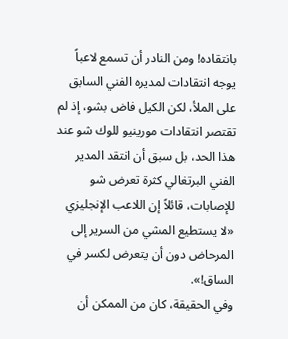بانتقاده! ومن النادر أن تسمع لاعباً يوجه انتقادات لمديره الفني السابق على الملأ، لكن الكيل فاض بشو، إذ لم تقتصر انتقادات مورينيو للوك شو عند هذا الحد، بل سبق أن انتقد المدير الفني البرتغالي كثرة تعرض شو للإصابات، قائلاً إن اللاعب الإنجليزي «لا يستطيع المشي من السرير إلى المرحاض دون أن يتعرض لكسر في الساق!».
وفي الحقيقة، كان من الممكن أن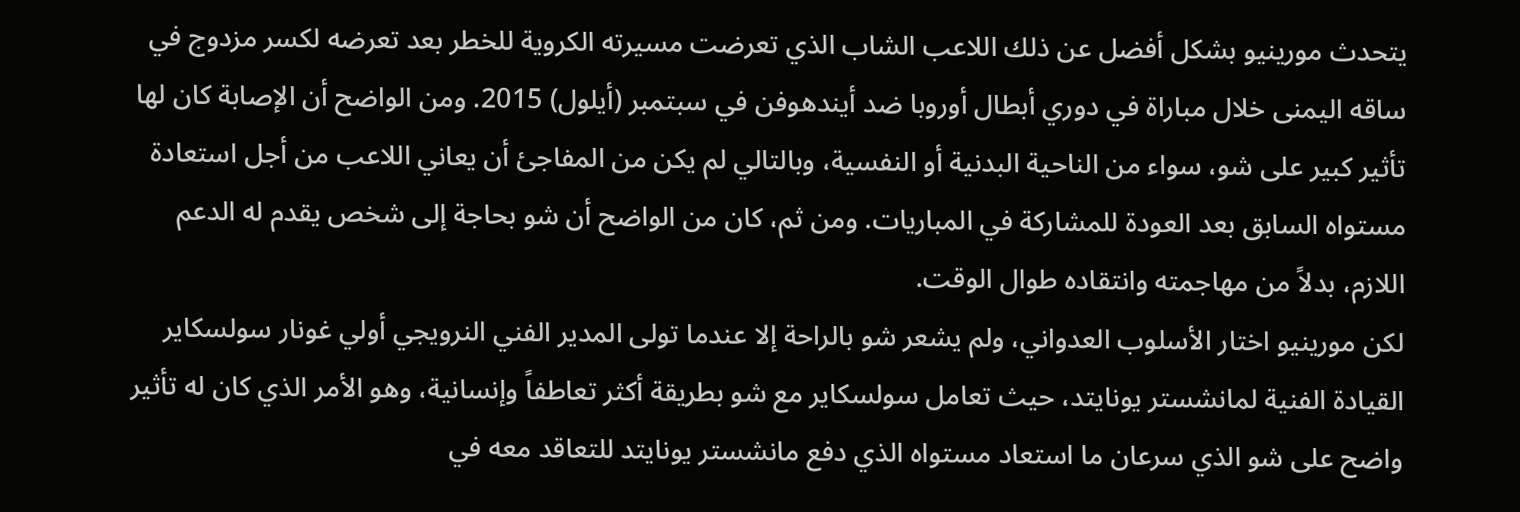يتحدث مورينيو بشكل أفضل عن ذلك اللاعب الشاب الذي تعرضت مسيرته الكروية للخطر بعد تعرضه لكسر مزدوج في ساقه اليمنى خلال مباراة في دوري أبطال أوروبا ضد أيندهوفن في سبتمبر (أيلول) 2015. ومن الواضح أن الإصابة كان لها تأثير كبير على شو، سواء من الناحية البدنية أو النفسية، وبالتالي لم يكن من المفاجئ أن يعاني اللاعب من أجل استعادة مستواه السابق بعد العودة للمشاركة في المباريات. ومن ثم، كان من الواضح أن شو بحاجة إلى شخص يقدم له الدعم اللازم، بدلاً من مهاجمته وانتقاده طوال الوقت.
لكن مورينيو اختار الأسلوب العدواني، ولم يشعر شو بالراحة إلا عندما تولى المدير الفني النرويجي أولي غونار سولسكاير القيادة الفنية لمانشستر يونايتد، حيث تعامل سولسكاير مع شو بطريقة أكثر تعاطفاً وإنسانية، وهو الأمر الذي كان له تأثير واضح على شو الذي سرعان ما استعاد مستواه الذي دفع مانشستر يونايتد للتعاقد معه في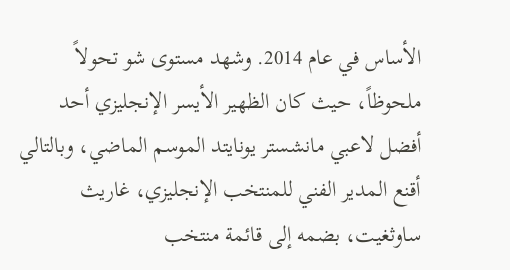الأساس في عام 2014. وشهد مستوى شو تحولاً ملحوظاً، حيث كان الظهير الأيسر الإنجليزي أحد أفضل لاعبي مانشستر يونايتد الموسم الماضي، وبالتالي أقنع المدير الفني للمنتخب الإنجليزي، غاريث ساوثغيت، بضمه إلى قائمة منتخب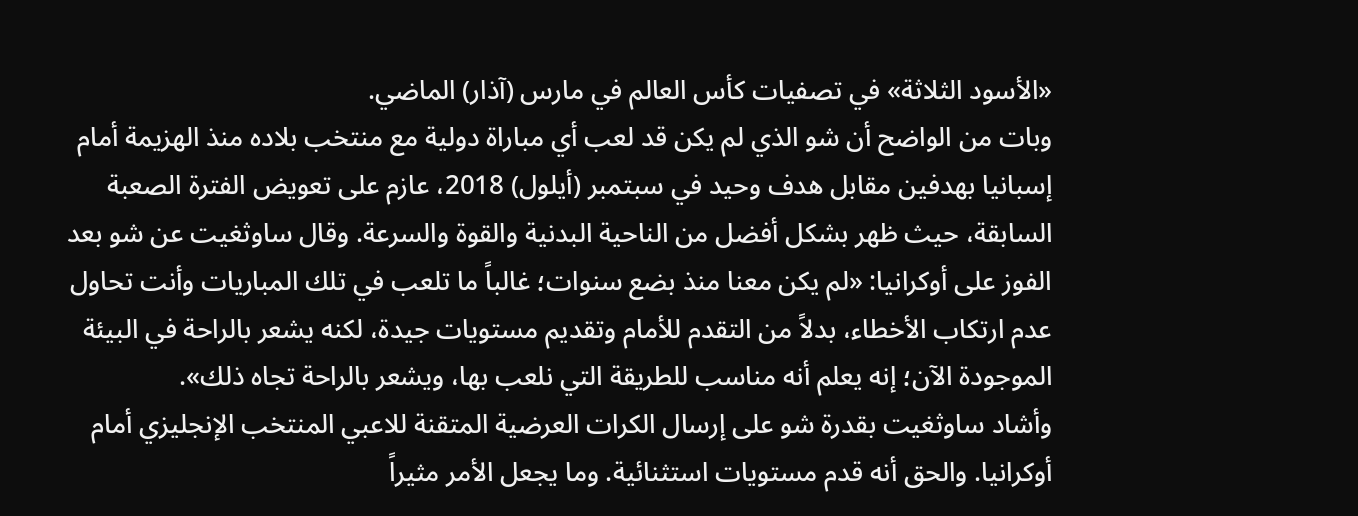«الأسود الثلاثة» في تصفيات كأس العالم في مارس (آذار) الماضي.
وبات من الواضح أن شو الذي لم يكن قد لعب أي مباراة دولية مع منتخب بلاده منذ الهزيمة أمام إسبانيا بهدفين مقابل هدف وحيد في سبتمبر (أيلول) 2018، عازم على تعويض الفترة الصعبة السابقة، حيث ظهر بشكل أفضل من الناحية البدنية والقوة والسرعة. وقال ساوثغيت عن شو بعد الفوز على أوكرانيا: «لم يكن معنا منذ بضع سنوات؛ غالباً ما تلعب في تلك المباريات وأنت تحاول عدم ارتكاب الأخطاء، بدلاً من التقدم للأمام وتقديم مستويات جيدة، لكنه يشعر بالراحة في البيئة الموجودة الآن؛ إنه يعلم أنه مناسب للطريقة التي نلعب بها، ويشعر بالراحة تجاه ذلك».
وأشاد ساوثغيت بقدرة شو على إرسال الكرات العرضية المتقنة للاعبي المنتخب الإنجليزي أمام أوكرانيا. والحق أنه قدم مستويات استثنائية. وما يجعل الأمر مثيراً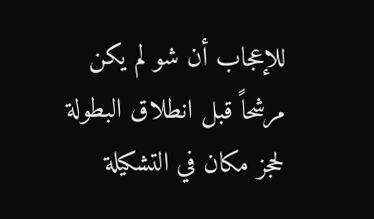للإعجاب أن شو لم يكن مرشحاً قبل انطلاق البطولة لحجز مكان في التشكيلة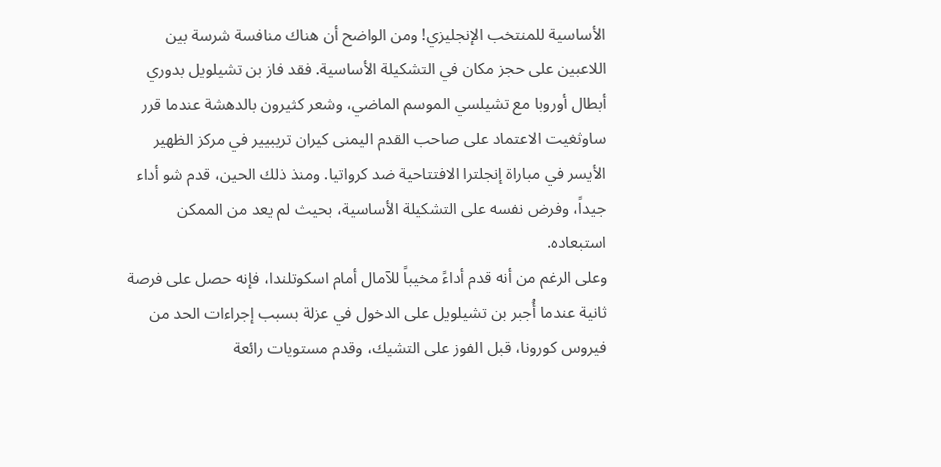الأساسية للمنتخب الإنجليزي! ومن الواضح أن هناك منافسة شرسة بين اللاعبين على حجز مكان في التشكيلة الأساسية. فقد فاز بن تشيلويل بدوري أبطال أوروبا مع تشيلسي الموسم الماضي، وشعر كثيرون بالدهشة عندما قرر ساوثغيت الاعتماد على صاحب القدم اليمنى كيران تريبيير في مركز الظهير الأيسر في مباراة إنجلترا الافتتاحية ضد كرواتيا. ومنذ ذلك الحين، قدم شو أداء جيداً، وفرض نفسه على التشكيلة الأساسية، بحيث لم يعد من الممكن استبعاده.
وعلى الرغم من أنه قدم أداءً مخيباً للآمال أمام اسكوتلندا، فإنه حصل على فرصة ثانية عندما أُجبر بن تشيلويل على الدخول في عزلة بسبب إجراءات الحد من فيروس كورونا، قبل الفوز على التشيك، وقدم مستويات رائعة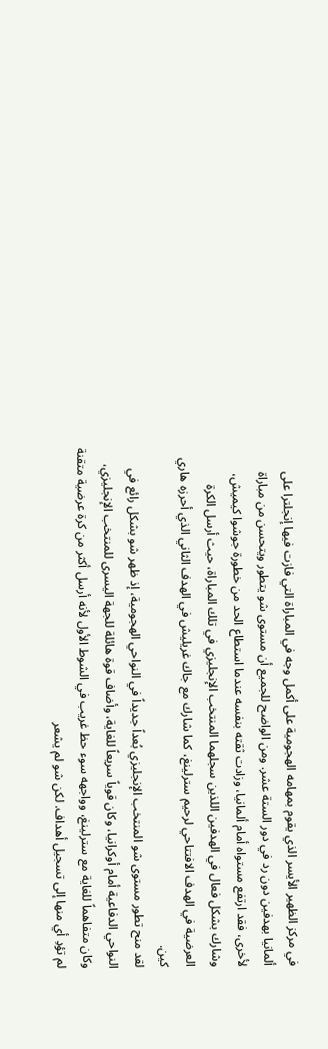في مركز الظهير الأيسر الذي يقوم بمهامه الهجومية على أكمل وجه في المباراة التي فازت فيها إنجلترا على ألمانيا بهدفين دون رد في دور الستة عشر. ومن الواضح للجميع أن مستوى شو يتطور ويتحسن من مباراة لأخرى، فقد ارتفع مستواه أمام ألمانيا، وزادت ثقته بنفسه عندما استطاع الحد من خطورة جوشوا كيميش، وشارك بشكل فعال في الهدفين اللذين سجلهما المنتخب الإنجليزي في تلك المباراة، حيث أرسل الكرة العرضية في الهدف الافتتاحي لرحيم سترلينغ، كما شارك مع جاك غريليش في الهدف الثاني الذي أحرزه هاري كين.
لقد منح تطور مستوى شو المنتخب الإنجليزي بُعداً جديداً في النواحي الهجومية، إذ ظهر شو بشكل رائع في النواحي الدفاعية أمام أوكرانيا، وكان قوياً سريعاً للغاية، وأضاف قوة هائلة للجهة اليسرى للمنتخب الإنجليزي، وكان متفاهماً للغاية مع سترلينغ، وواجهه سوء حظ غريب في الشوط الأول لأنه أرسل أكثر من كرة عرضية متقنة لم تؤدِ أي منها إلى تسجيل أهداف. لكن شو لم يشعر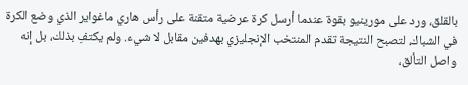بالقلق، ورد على مورينيو بقوة عندما أرسل كرة عرضية متقنة على رأس هاري ماغواير الذي وضع الكرة في الشباك، لتصبح النتيجة تقدم المنتخب الإنجليزي بهدفين مقابل لا شيء. ولم يكتفِ بذلك، بل إنه واصل التألق،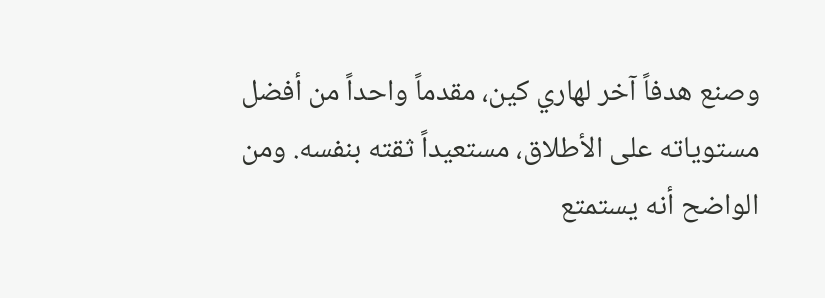وصنع هدفاً آخر لهاري كين، مقدماً واحداً من أفضل مستوياته على الأطلاق، مستعيداً ثقته بنفسه. ومن الواضح أنه يستمتع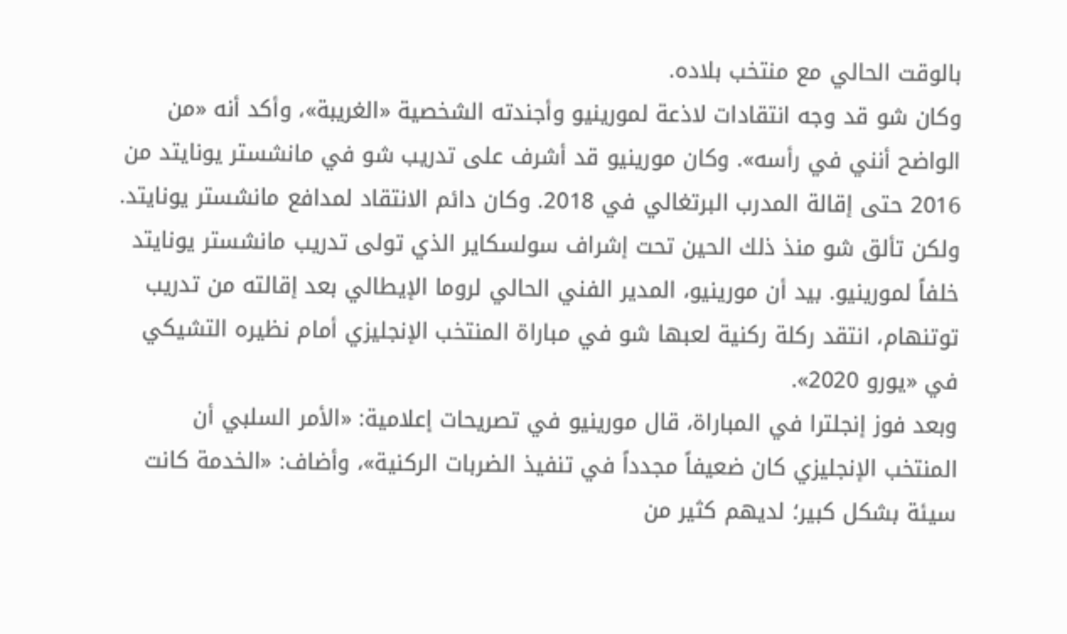بالوقت الحالي مع منتخب بلاده.
وكان شو قد وجه انتقادات لاذعة لمورينيو وأجندته الشخصية «الغريبة»، وأكد أنه «من الواضح أنني في رأسه». وكان مورينيو قد أشرف على تدريب شو في مانشستر يونايتد من 2016 حتى إقالة المدرب البرتغالي في 2018. وكان دائم الانتقاد لمدافع مانشستر يونايتد. ولكن تألق شو منذ ذلك الحين تحت إشراف سولسكاير الذي تولى تدريب مانشستر يونايتد خلفاً لمورينيو. بيد أن مورينيو، المدير الفني الحالي لروما الإيطالي بعد إقالته من تدريب توتنهام، انتقد ركلة ركنية لعبها شو في مباراة المنتخب الإنجليزي أمام نظيره التشيكي في «يورو 2020».
وبعد فوز إنجلترا في المباراة، قال مورينيو في تصريحات إعلامية: «الأمر السلبي أن المنتخب الإنجليزي كان ضعيفاً مجدداً في تنفيذ الضربات الركنية»، وأضاف: «الخدمة كانت سيئة بشكل كبير؛ لديهم كثير من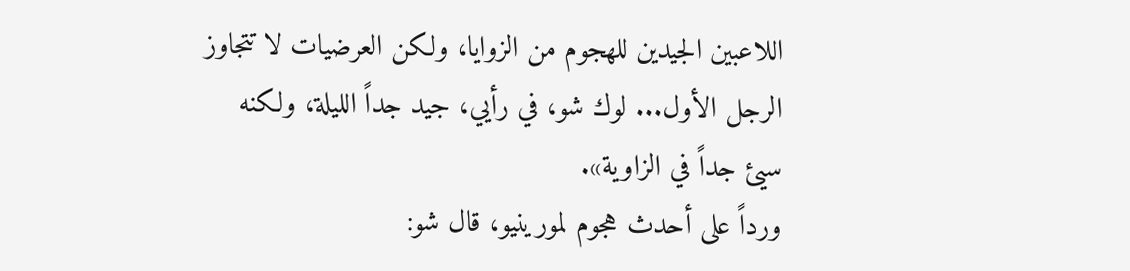اللاعبين الجيدين للهجوم من الزوايا، ولكن العرضيات لا تتجاوز الرجل الأول... لوك شو، في رأيي، جيد جداً الليلة، ولكنه سيئ جداً في الزاوية».
ورداً على أحدث هجوم لمورينيو، قال شو: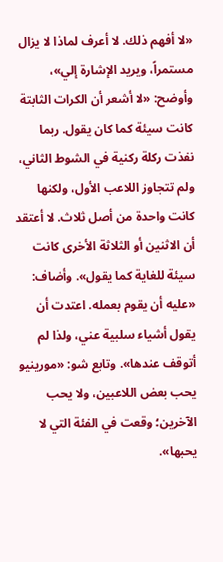«لا أفهم ذلك. لا أعرف لماذا لا يزال مستمراً، ويريد الإشارة إلي»، وأوضح: «لا أشعر أن الكرات الثابتة كانت سيئة كما كان يقول. ربما نفذت ركلة ركنية في الشوط الثاني، ولم تتجاوز اللاعب الأول، ولكنها كانت واحدة من أصل ثلاث. لا أعتقد أن الاثنين أو الثلاثة الأخرى كانت سيئة للغاية كما يقول». وأضاف: «عليه أن يقوم بعمله. اعتدت أن يقول أشياء سلبية عني، ولذا لم أتوقف عندها». وتابع شو: «مورينيو يحب بعض اللاعبين، ولا يحب الآخرين؛ وقعت في الفئة التي لا يحبها».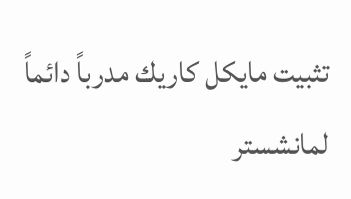تثبيت مايكل كاريك مدرباً دائماً لمانشستر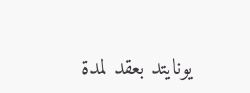يونايتد بعقد لمدة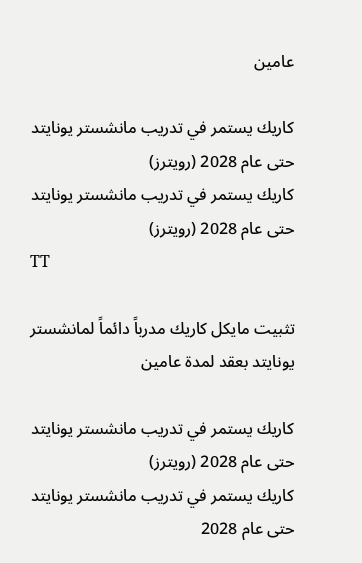عامين

كاريك يستمر في تدريب مانشستر يونايتد حتى عام 2028 (رويترز)
كاريك يستمر في تدريب مانشستر يونايتد حتى عام 2028 (رويترز)
TT

تثبيت مايكل كاريك مدرباً دائماً لمانشستر يونايتد بعقد لمدة عامين

كاريك يستمر في تدريب مانشستر يونايتد حتى عام 2028 (رويترز)
كاريك يستمر في تدريب مانشستر يونايتد حتى عام 2028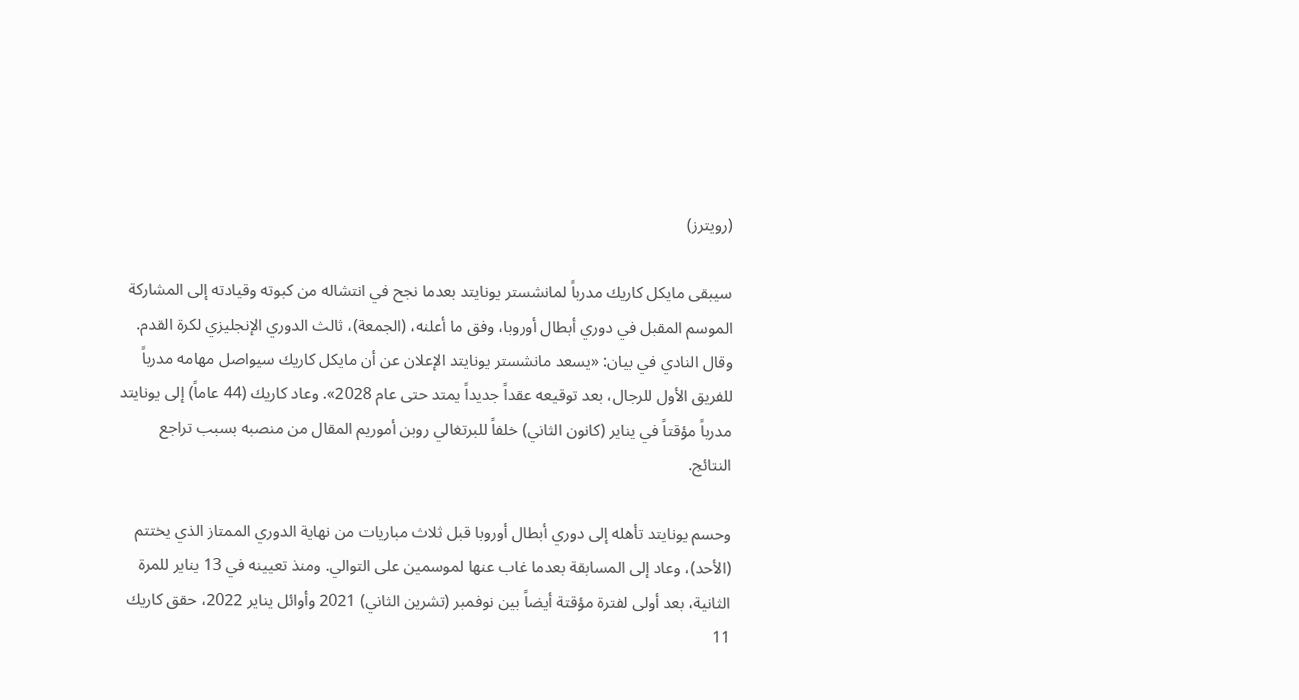(رويترز)

سيبقى مايكل كاريك مدرباً لمانشستر يونايتد بعدما نجح في انتشاله من كبوته وقيادته إلى المشاركة الموسم المقبل في دوري أبطال أوروبا، وفق ما أعلنه، (الجمعة)، ثالث الدوري الإنجليزي لكرة القدم. وقال النادي في بيان: «يسعد مانشستر يونايتد الإعلان عن أن مايكل كاريك سيواصل مهامه مدرباً للفريق الأول للرجال، بعد توقيعه عقداً جديداً يمتد حتى عام 2028». وعاد كاريك (44 عاماً) إلى يونايتد مدرباً مؤقتاً في يناير (كانون الثاني) خلفاً للبرتغالي روبن أموريم المقال من منصبه بسبب تراجع النتائج.

وحسم يونايتد تأهله إلى دوري أبطال أوروبا قبل ثلاث مباريات من نهاية الدوري الممتاز الذي يختتم (الأحد)، وعاد إلى المسابقة بعدما غاب عنها لموسمين على التوالي. ومنذ تعيينه في 13 يناير للمرة الثانية، بعد أولى لفترة مؤقتة أيضاً بين نوفمبر (تشرين الثاني) 2021 وأوائل يناير 2022، حقق كاريك 11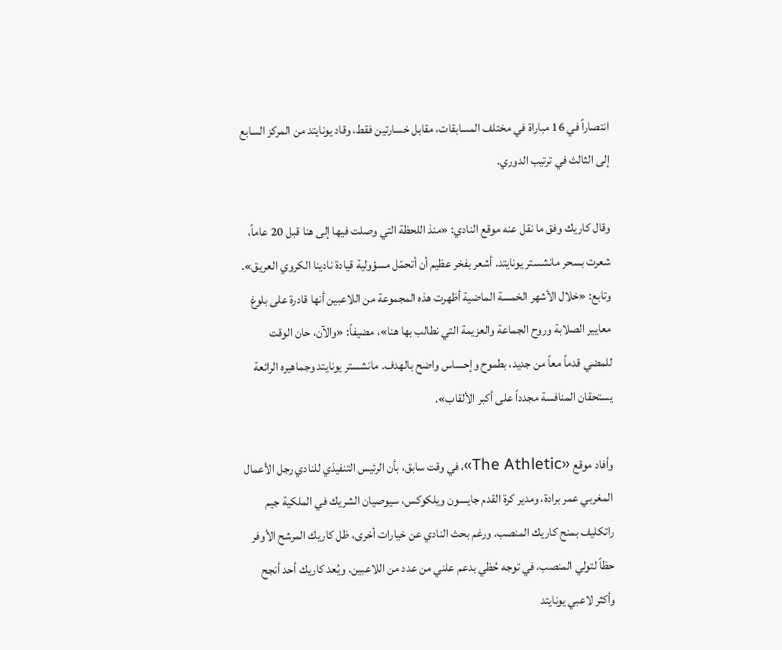انتصاراً في 16 مباراة في مختلف المسابقات، مقابل خسارتين فقط، وقاد يونايتد من المركز السابع إلى الثالث في ترتيب الدوري.

وقال كاريك وفق ما نقل عنه موقع النادي: «منذ اللحظة التي وصلت فيها إلى هنا قبل 20 عاماً، شعرت بسحر مانشستر يونايتد. أشعر بفخر عظيم أن أتحمّل مسؤولية قيادة نادينا الكروي العريق». وتابع: «خلال الأشهر الخمسة الماضية أظهرت هذه المجموعة من اللاعبين أنها قادرة على بلوغ معايير الصلابة وروح الجماعة والعزيمة التي نطالب بها هنا»، مضيفاً: «والآن، حان الوقت للمضي قدماً معاً من جديد، بطموح وإحساس واضح بالهدف. مانشستر يونايتد وجماهيره الرائعة يستحقان المنافسة مجدداً على أكبر الألقاب».

وأفاد موقع «The Athletic»، في وقت سابق، بأن الرئيس التنفيذي للنادي رجل الأعمال المغربي عمر برادة، ومدير كرة القدم جايسون ويلكوكس، سيوصيان الشريك في الملكية جيم راتكليف بمنح كاريك المنصب. ورغم بحث النادي عن خيارات أخرى، ظل كاريك المرشح الأوفر حظاً لتولي المنصب، في توجه حُظي بدعم علني من عدد من اللاعبين. ويُعد كاريك أحد أنجح وأكثر لاعبي يونايتد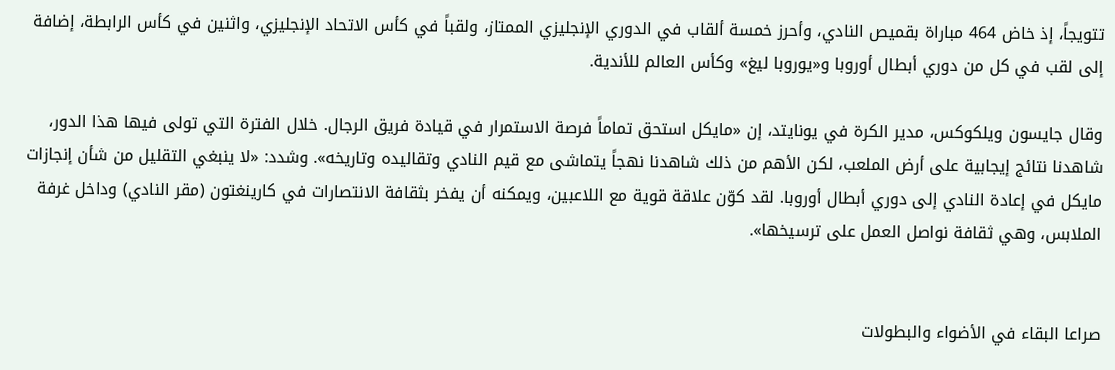تتويجاً، إذ خاض 464 مباراة بقميص النادي، وأحرز خمسة ألقاب في الدوري الإنجليزي الممتاز، ولقباً في كأس الاتحاد الإنجليزي، واثنين في كأس الرابطة، إضافة إلى لقب في كل من دوري أبطال أوروبا و«يوروبا ليغ» وكأس العالم للأندية.

وقال جايسون ويلكوكس، مدير الكرة في يونايتد، إن «مايكل استحق تماماً فرصة الاستمرار في قيادة فريق الرجال. خلال الفترة التي تولى فيها هذا الدور، شاهدنا نتائج إيجابية على أرض الملعب، لكن الأهم من ذلك شاهدنا نهجاً يتماشى مع قيم النادي وتقاليده وتاريخه». وشدد: «لا ينبغي التقليل من شأن إنجازات مايكل في إعادة النادي إلى دوري أبطال أوروبا. لقد كوّن علاقة قوية مع اللاعبين، ويمكنه أن يفخر بثقافة الانتصارات في كارينغتون (مقر النادي) وداخل غرفة الملابس، وهي ثقافة نواصل العمل على ترسيخها».


صراعا البقاء في الأضواء والبطولات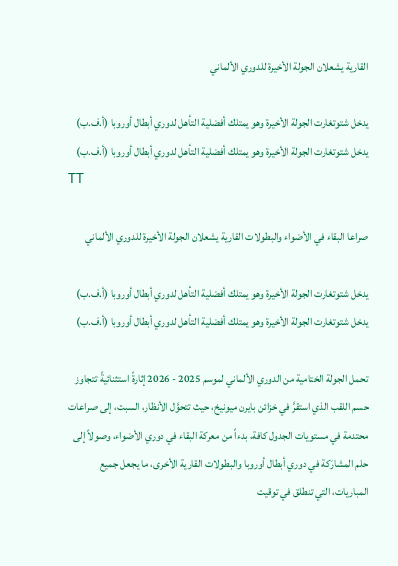القارية يشعلان الجولة الأخيرة للدوري الألماني

يدخل شتوتغارت الجولة الأخيرة وهو يمتلك أفضلية التأهل لدوري أبطال أوروبا (أ.ف.ب)
يدخل شتوتغارت الجولة الأخيرة وهو يمتلك أفضلية التأهل لدوري أبطال أوروبا (أ.ف.ب)
TT

صراعا البقاء في الأضواء والبطولات القارية يشعلان الجولة الأخيرة للدوري الألماني

يدخل شتوتغارت الجولة الأخيرة وهو يمتلك أفضلية التأهل لدوري أبطال أوروبا (أ.ف.ب)
يدخل شتوتغارت الجولة الأخيرة وهو يمتلك أفضلية التأهل لدوري أبطال أوروبا (أ.ف.ب)

تحمل الجولة الختامية من الدوري الألماني لموسم 2025 - 2026 إثارةً استثنائيةً تتجاوز حسم اللقب الذي استقرَّ في خزائن بايرن ميونيخ، حيث تتحوَّل الأنظار، السبت، إلى صراعات محتدمة في مستويات الجدول كافة، بدءاً من معركة البقاء في دوري الأضواء، وصولاً إلى حلم المشارَكة في دوري أبطال أوروبا والبطولات القارية الأخرى، ما يجعل جميع المباريات، التي تنطلق في توقيت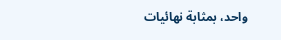واحد، بمثابة نهائيات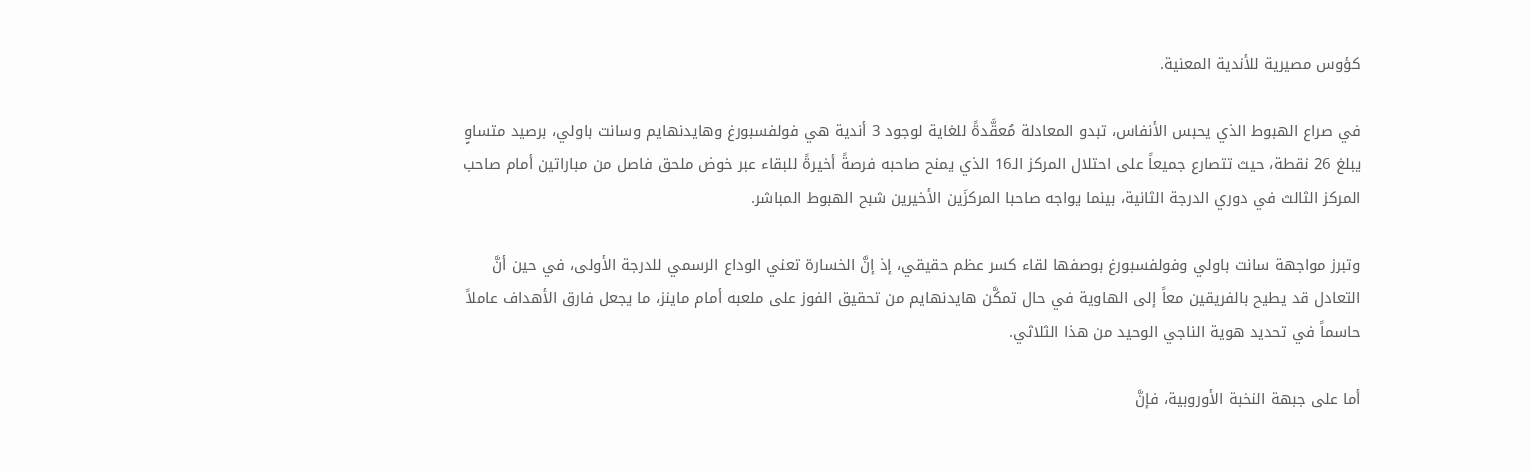كؤوس مصيرية للأندية المعنية.

في صراع الهبوط الذي يحبس الأنفاس، تبدو المعادلة مُعقَّدةً للغاية لوجود 3 أندية هي فولفسبورغ وهايدنهايم وسانت باولي، برصيد متساوٍ يبلغ 26 نقطة، حيث تتصارع جميعاً على احتلال المركز الـ16 الذي يمنح صاحبه فرصةً أخيرةً للبقاء عبر خوض ملحق فاصل من مباراتين أمام صاحب المركز الثالث في دوري الدرجة الثانية، بينما يواجه صاحبا المركزَين الأخيرين شبح الهبوط المباشر.

وتبرز مواجهة سانت باولي وفولفسبورغ بوصفها لقاء كسر عظم حقيقي، إذ إنَّ الخسارة تعني الوداع الرسمي للدرجة الأولى، في حين أنَّ التعادل قد يطيح بالفريقين معاً إلى الهاوية في حال تمكَّن هايدنهايم من تحقيق الفوز على ملعبه أمام ماينز، ما يجعل فارق الأهداف عاملاً حاسماً في تحديد هوية الناجي الوحيد من هذا الثلاثي.

أما على جبهة النخبة الأوروبية، فإنَّ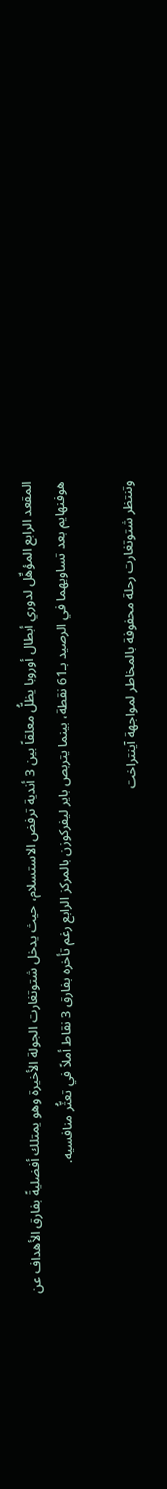المقعد الرابع المؤهِّل لدوري أبطال أوروبا يظلُّ معلقاً بين 3 أندية ترفض الاستسلام، حيث يدخل شتوتغارت الجولة الأخيرة وهو يمتلك أفضليةً بفارق الأهداف عن هوفنهايم بعد تساويهما في الرصيد بـ61 نقطة، بينما يتربص باير ليفركوزن بالمركز الرابع رغم تأخره بفارق 3 نقاط أملاً في تعثُّر منافسيه.

وتنتظر شتوتغارت رحلة محفوفة بالمخاطر لمواجهة آينتراخت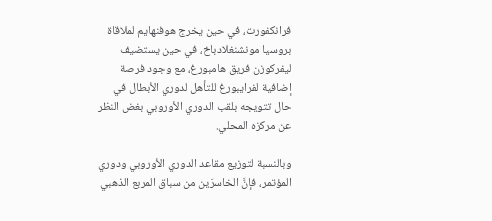فرانكفورت، في حين يخرج هوفنهايم لملاقاة بروسيا مونشنغلادباخ، في حين يستضيف ليفركوزن فريق هامبورغ، مع وجود فرصة إضافية لفرايبورغ للتأهل لدوري الأبطال في حال تتويجه بلقب الدوري الأوروبي بغض النظر عن مركزه المحلي.

وبالنسبة لتوزيع مقاعد الدوري الأوروبي ودوري المؤتمر، فإنَّ الخاسرَين من سباق المربع الذهبي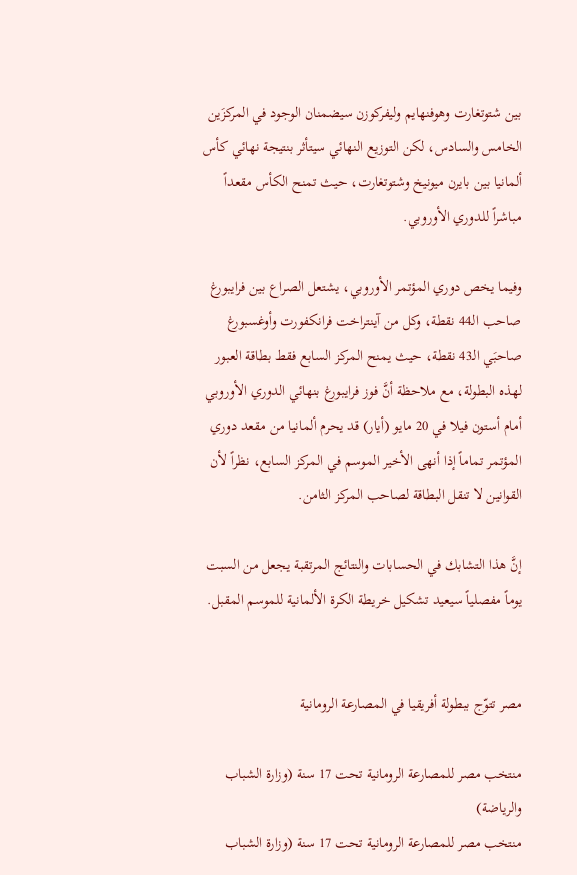بين شتوتغارت وهوفنهايم وليفركوزن سيضمنان الوجود في المركزَين الخامس والسادس، لكن التوزيع النهائي سيتأثر بنتيجة نهائي كأس ألمانيا بين بايرن ميونيخ وشتوتغارت، حيث تمنح الكأس مقعداً مباشراً للدوري الأوروبي.

وفيما يخص دوري المؤتمر الأوروبي، يشتعل الصراع بين فرايبورغ صاحب الـ44 نقطة، وكل من آينتراخت فرانكفورت وأوغسبورغ صاحبَي الـ43 نقطة، حيث يمنح المركز السابع فقط بطاقة العبور لهذه البطولة، مع ملاحظة أنَّ فوز فرايبورغ بنهائي الدوري الأوروبي أمام أستون فيلا في 20 مايو (أيار) قد يحرم ألمانيا من مقعد دوري المؤتمر تماماً إذا أنهى الأخير الموسم في المركز السابع، نظراً لأن القوانين لا تنقل البطاقة لصاحب المركز الثامن.

إنَّ هذا التشابك في الحسابات والنتائج المرتقبة يجعل من السبت يوماً مفصلياً سيعيد تشكيل خريطة الكرة الألمانية للموسم المقبل.


مصر تتوّج ببطولة أفريقيا في المصارعة الرومانية

منتخب مصر للمصارعة الرومانية تحت 17 سنة (وزارة الشباب والرياضة)
منتخب مصر للمصارعة الرومانية تحت 17 سنة (وزارة الشباب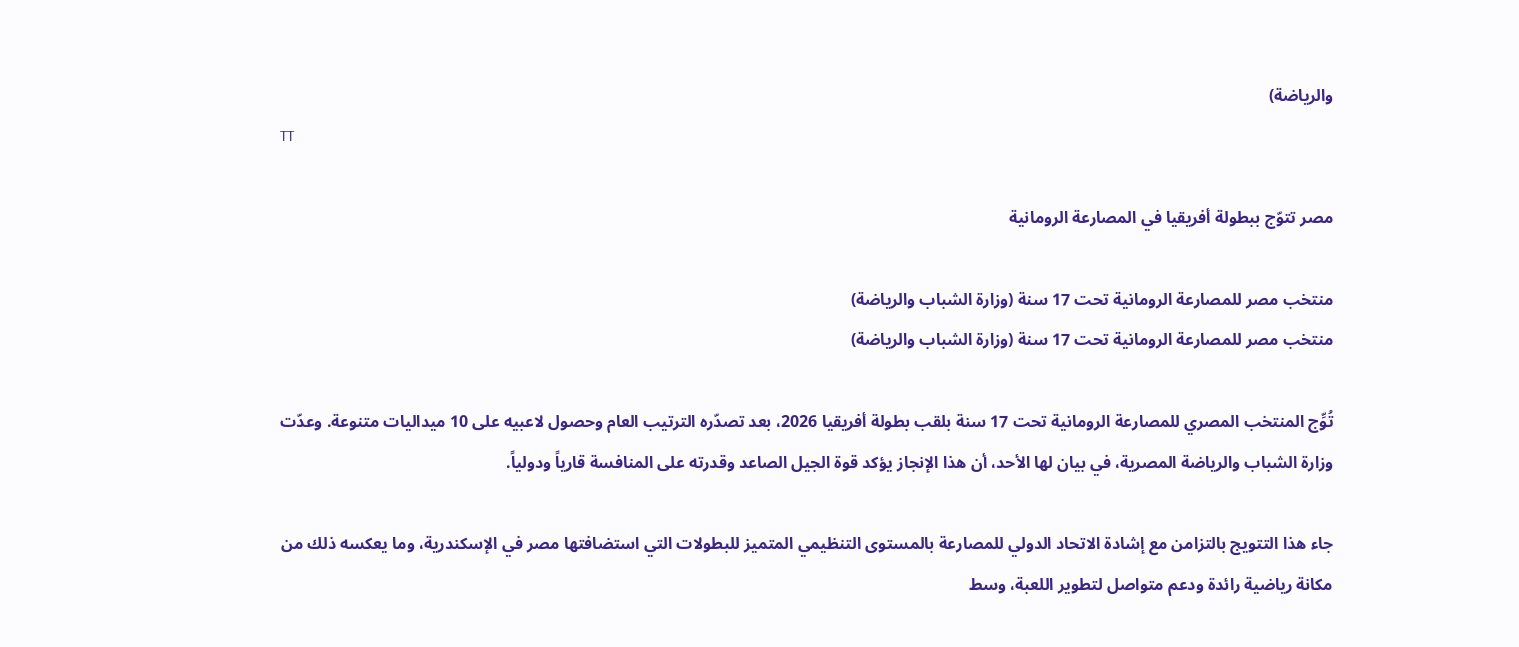والرياضة)
TT

مصر تتوّج ببطولة أفريقيا في المصارعة الرومانية

منتخب مصر للمصارعة الرومانية تحت 17 سنة (وزارة الشباب والرياضة)
منتخب مصر للمصارعة الرومانية تحت 17 سنة (وزارة الشباب والرياضة)

تُوِّج المنتخب المصري للمصارعة الرومانية تحت 17 سنة بلقب بطولة أفريقيا 2026، بعد تصدّره الترتيب العام وحصول لاعبيه على 10 ميداليات متنوعة. وعدّت وزارة الشباب والرياضة المصرية، في بيان لها الأحد، أن هذا الإنجاز يؤكد قوة الجيل الصاعد وقدرته على المنافسة قارياً ودولياً.

جاء هذا التتويج بالتزامن مع إشادة الاتحاد الدولي للمصارعة بالمستوى التنظيمي المتميز للبطولات التي استضافتها مصر في الإسكندرية، وما يعكسه ذلك من مكانة رياضية رائدة ودعم متواصل لتطوير اللعبة، وسط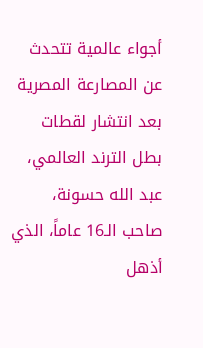أجواء عالمية تتحدث عن المصارعة المصرية بعد انتشار لقطات بطل الترند العالمي، عبد الله حسونة، صاحب الـ16 عاماً، الذي أذهل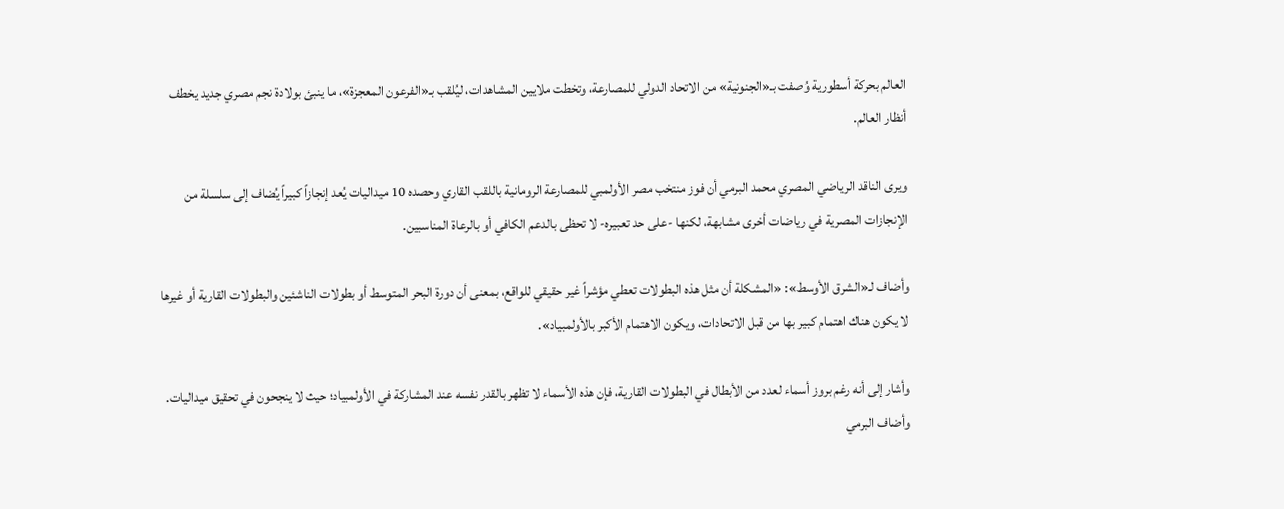العالم بحركة أسطورية وُصفت بـ«الجنونية» من الاتحاد الدولي للمصارعة، وتخطت ملايين المشاهدات، ليُلقب بـ«الفرعون المعجزة»، ما ينبئ بولادة نجم مصري جديد يخطف أنظار العالم.

ويرى الناقد الرياضي المصري محمد البرمي أن فوز منتخب مصر الأولمبي للمصارعة الرومانية باللقب القاري وحصده 10 ميداليات يُعد إنجازاً كبيراً يُضاف إلى سلسلة من الإنجازات المصرية في رياضات أخرى مشابهة، لكنها -على حد تعبيره- لا تحظى بالدعم الكافي أو بالرعاة المناسبين.

وأضاف لـ«الشرق الأوسط»: «المشكلة أن مثل هذه البطولات تعطي مؤشراً غير حقيقي للواقع، بمعنى أن دورة البحر المتوسط أو بطولات الناشئين والبطولات القارية أو غيرها لا يكون هناك اهتمام كبير بها من قبل الاتحادات، ويكون الاهتمام الأكبر بالأولمبياد».

وأشار إلى أنه رغم بروز أسماء لعدد من الأبطال في البطولات القارية، فإن هذه الأسماء لا تظهر بالقدر نفسه عند المشاركة في الأولمبياد؛ حيث لا ينجحون في تحقيق ميداليات. وأضاف البرمي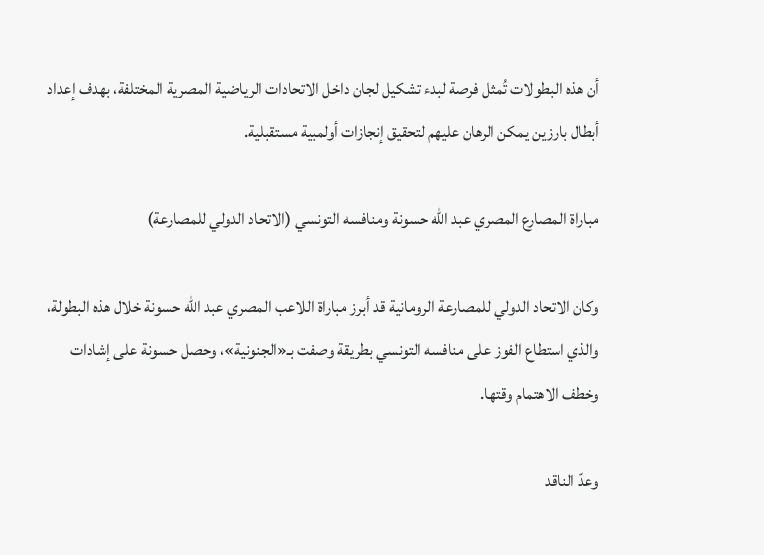أن هذه البطولات تُمثل فرصة لبدء تشكيل لجان داخل الاتحادات الرياضية المصرية المختلفة، بهدف إعداد أبطال بارزين يمكن الرهان عليهم لتحقيق إنجازات أولمبية مستقبلية.

مباراة المصارع المصري عبد الله حسونة ومنافسه التونسي (الاتحاد الدولي للمصارعة)

وكان الاتحاد الدولي للمصارعة الرومانية قد أبرز مباراة اللاعب المصري عبد الله حسونة خلال هذه البطولة، والذي استطاع الفوز على منافسه التونسي بطريقة وصفت بـ«الجنونية»، وحصل حسونة على إشادات وخطف الاهتمام وقتها.

وعدّ الناقد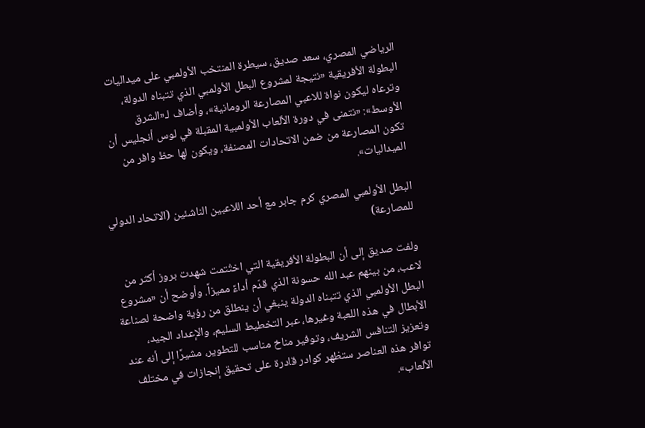الرياضي المصري، سعد صديق، سيطرة المنتخب الأولمبي على ميداليات البطولة الأفريقية «نتيجة لمشروع البطل الأولمبي الذي تتبناه الدولة، وترعاه ليكون نواة للاعبي المصارعة الرومانية»، وأضاف لـ«الشرق الأوسط»: «نتمنى في دورة الألعاب الأولمبية المقبلة في لوس أنجليس أن تكون المصارعة من ضمن الاتحادات المصنفة، ويكون لها حظ وافر من الميداليات».

البطل الأولمبي المصري كرم جابر مع أحد اللاعبين الناشئين (الاتحاد الدولي للمصارعة)

ولفت صديق إلى أن البطولة الأفريقية التي اختُتمت شهدت بروز أكثر من لاعب، من بينهم عبد الله حسونة الذي قدّم أداءً مميزاً. وأوضح أن «مشروع البطل الأولمبي الذي تتبناه الدولة ينبغي أن ينطلق من رؤية واضحة لصناعة الأبطال في هذه اللعبة وغيرها، عبر التخطيط السليم، والإعداد الجيد، وتعزيز التنافس الشريف، وتوفير مناخ مناسب للتطوير، مشيرًا إلى أنه عند توافر هذه العناصر ستظهر كوادر قادرة على تحقيق إنجازات في مختلف الألعاب».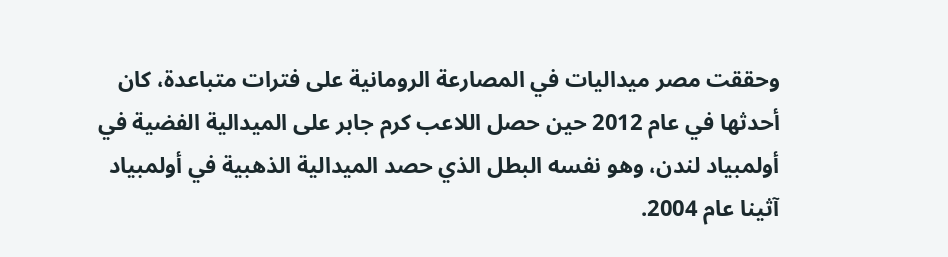وحققت مصر ميداليات في المصارعة الرومانية على فترات متباعدة، كان أحدثها في عام 2012 حين حصل اللاعب كرم جابر على الميدالية الفضية في أولمبياد لندن، وهو نفسه البطل الذي حصد الميدالية الذهبية في أولمبياد آثينا عام 2004.